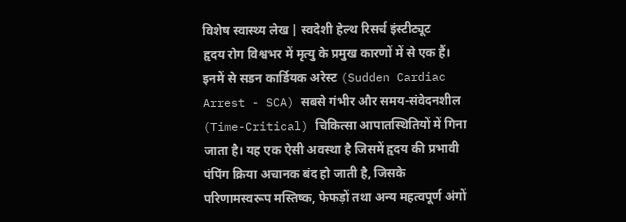विशेष स्वास्थ्य लेख | स्वदेशी हेल्थ रिसर्च इंस्टीट्यूट
हृदय रोग विश्वभर में मृत्यु के प्रमुख कारणों में से एक हैं। इनमें से सडन कार्डियक अरेस्ट (Sudden Cardiac Arrest - SCA) सबसे गंभीर और समय-संवेदनशील (Time-Critical) चिकित्सा आपातस्थितियों में गिना जाता है। यह एक ऐसी अवस्था है जिसमें हृदय की प्रभावी पंपिंग क्रिया अचानक बंद हो जाती है, जिसके परिणामस्वरूप मस्तिष्क, फेफड़ों तथा अन्य महत्वपूर्ण अंगों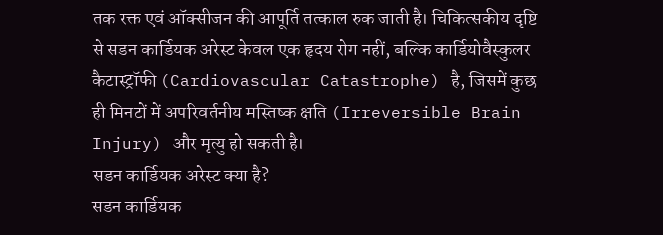तक रक्त एवं ऑक्सीजन की आपूर्ति तत्काल रुक जाती है। चिकित्सकीय दृष्टि से सडन कार्डियक अरेस्ट केवल एक हृदय रोग नहीं, बल्कि कार्डियोवैस्कुलर कैटास्ट्रॉफी (Cardiovascular Catastrophe) है, जिसमें कुछ ही मिनटों में अपरिवर्तनीय मस्तिष्क क्षति (Irreversible Brain Injury) और मृत्यु हो सकती है।
सडन कार्डियक अरेस्ट क्या है?
सडन कार्डियक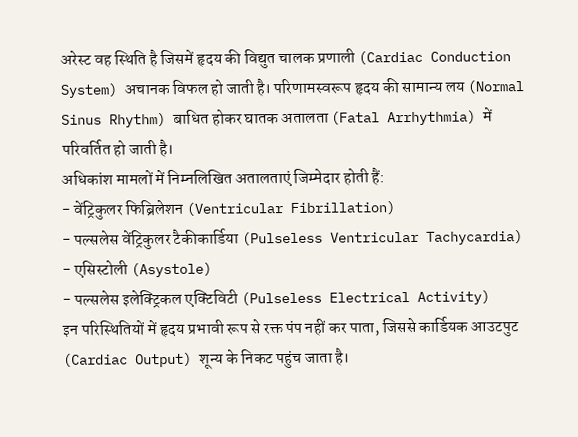अरेस्ट वह स्थिति है जिसमें हृदय की विद्युत चालक प्रणाली (Cardiac Conduction System) अचानक विफल हो जाती है। परिणामस्वरूप हृदय की सामान्य लय (Normal Sinus Rhythm) बाधित होकर घातक अतालता (Fatal Arrhythmia) में परिवर्तित हो जाती है।
अधिकांश मामलों में निम्नलिखित अतालताएं जिम्मेदार होती हैं:
- वेंट्रिकुलर फिब्रिलेशन (Ventricular Fibrillation)
- पल्सलेस वेंट्रिकुलर टैकीकार्डिया (Pulseless Ventricular Tachycardia)
- एसिस्टोली (Asystole)
- पल्सलेस इलेक्ट्रिकल एक्टिविटी (Pulseless Electrical Activity)
इन परिस्थितियों में हृदय प्रभावी रूप से रक्त पंप नहीं कर पाता, जिससे कार्डियक आउटपुट (Cardiac Output) शून्य के निकट पहुंच जाता है।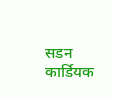सडन कार्डियक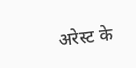अरेस्ट के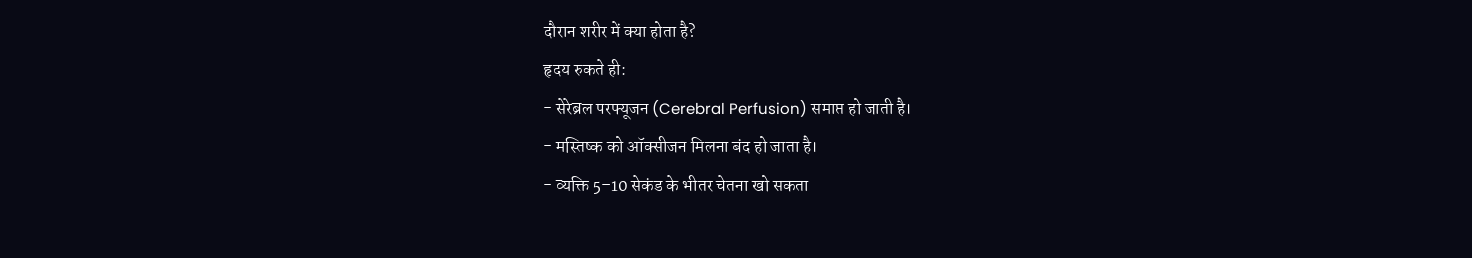दौरान शरीर में क्या होता है?
हृदय रुकते ही:
- सेरेब्रल परफ्यूजन (Cerebral Perfusion) समाप्त हो जाती है।
- मस्तिष्क को ऑक्सीजन मिलना बंद हो जाता है।
- व्यक्ति 5–10 सेकंड के भीतर चेतना खो सकता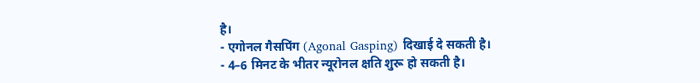है।
- एगोनल गैसपिंग (Agonal Gasping) दिखाई दे सकती है।
- 4–6 मिनट के भीतर न्यूरोनल क्षति शुरू हो सकती है।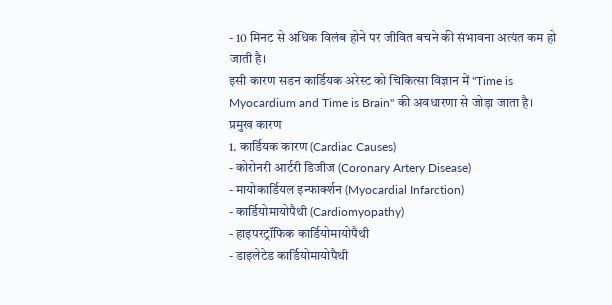- 10 मिनट से अधिक विलंब होने पर जीवित बचने की संभावना अत्यंत कम हो जाती है।
इसी कारण सडन कार्डियक अरेस्ट को चिकित्सा विज्ञान में "Time is Myocardium and Time is Brain" की अवधारणा से जोड़ा जाता है।
प्रमुख कारण
1. कार्डियक कारण (Cardiac Causes)
- कोरोनरी आर्टरी डिजीज (Coronary Artery Disease)
- मायोकार्डियल इन्फार्क्शन (Myocardial Infarction)
- कार्डियोमायोपैथी (Cardiomyopathy)
- हाइपरट्रॉफिक कार्डियोमायोपैथी
- डाइलेटेड कार्डियोमायोपैथी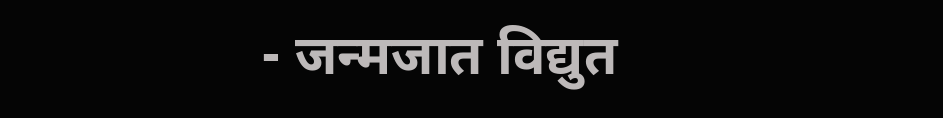- जन्मजात विद्युत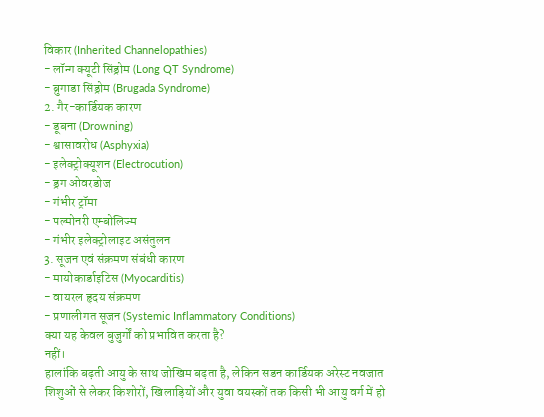विकार (Inherited Channelopathies)
- लॉन्ग क्यूटी सिंड्रोम (Long QT Syndrome)
- ब्रुगाडा सिंड्रोम (Brugada Syndrome)
2. गैर-कार्डियक कारण
- डूबना (Drowning)
- श्वासावरोध (Asphyxia)
- इलेक्ट्रोक्यूशन (Electrocution)
- ड्रग ओवरडोज
- गंभीर ट्रॉमा
- पल्मोनरी एम्बोलिज्म
- गंभीर इलेक्ट्रोलाइट असंतुलन
3. सूजन एवं संक्रमण संबंधी कारण
- मायोकार्डाइटिस (Myocarditis)
- वायरल हृदय संक्रमण
- प्रणालीगत सूजन (Systemic Inflammatory Conditions)
क्या यह केवल बुजुर्गों को प्रभावित करता है?
नहीं।
हालांकि बढ़ती आयु के साथ जोखिम बढ़ता है, लेकिन सडन कार्डियक अरेस्ट नवजात शिशुओं से लेकर किशोरों, खिलाड़ियों और युवा वयस्कों तक किसी भी आयु वर्ग में हो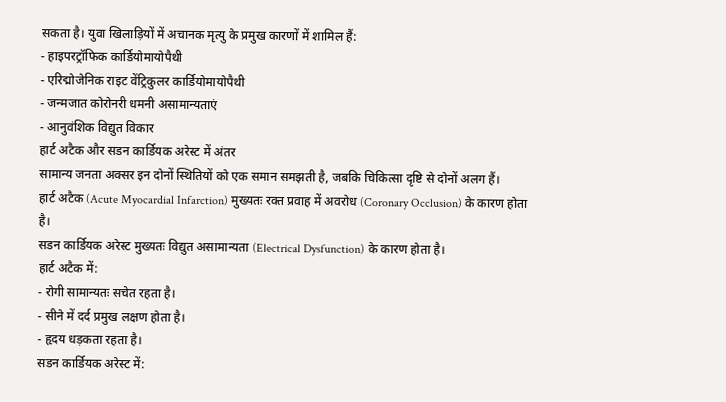सकता है। युवा खिलाड़ियों में अचानक मृत्यु के प्रमुख कारणों में शामिल हैं:
- हाइपरट्रॉफिक कार्डियोमायोपैथी
- एरिद्मोजेनिक राइट वेंट्रिकुलर कार्डियोमायोपैथी
- जन्मजात कोरोनरी धमनी असामान्यताएं
- आनुवंशिक विद्युत विकार
हार्ट अटैक और सडन कार्डियक अरेस्ट में अंतर
सामान्य जनता अक्सर इन दोनों स्थितियों को एक समान समझती है, जबकि चिकित्सा दृष्टि से दोनों अलग हैं।
हार्ट अटैक (Acute Myocardial Infarction) मुख्यतः रक्त प्रवाह में अवरोध (Coronary Occlusion) के कारण होता है।
सडन कार्डियक अरेस्ट मुख्यतः विद्युत असामान्यता (Electrical Dysfunction) के कारण होता है।
हार्ट अटैक में:
- रोगी सामान्यतः सचेत रहता है।
- सीने में दर्द प्रमुख लक्षण होता है।
- हृदय धड़कता रहता है।
सडन कार्डियक अरेस्ट में: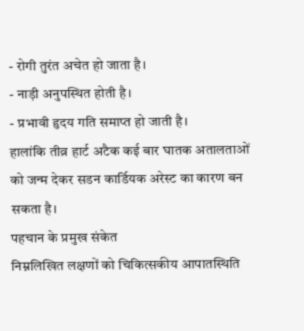- रोगी तुरंत अचेत हो जाता है।
- नाड़ी अनुपस्थित होती है।
- प्रभावी हृदय गति समाप्त हो जाती है।
हालांकि तीव्र हार्ट अटैक कई बार घातक अतालताओं को जन्म देकर सडन कार्डियक अरेस्ट का कारण बन सकता है।
पहचान के प्रमुख संकेत
निम्नलिखित लक्षणों को चिकित्सकीय आपातस्थिति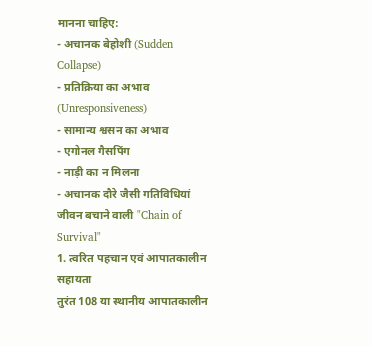मानना चाहिए:
- अचानक बेहोशी (Sudden Collapse)
- प्रतिक्रिया का अभाव (Unresponsiveness)
- सामान्य श्वसन का अभाव
- एगोनल गैसपिंग
- नाड़ी का न मिलना
- अचानक दौरे जैसी गतिविधियां
जीवन बचाने वाली "Chain of Survival"
1. त्वरित पहचान एवं आपातकालीन सहायता
तुरंत 108 या स्थानीय आपातकालीन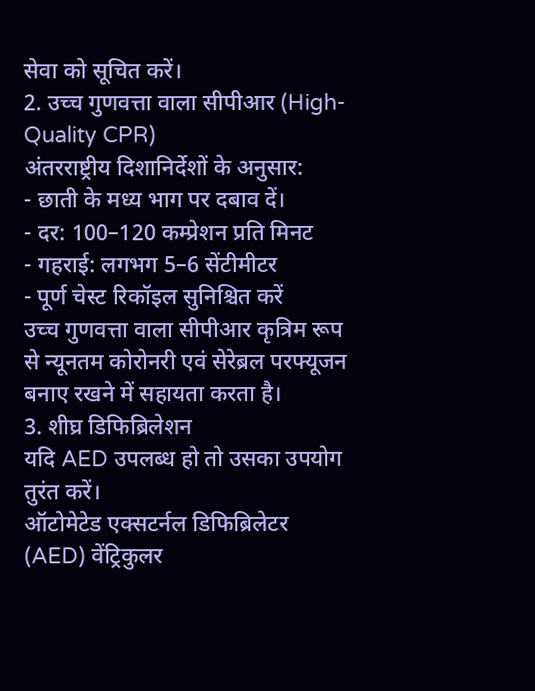सेवा को सूचित करें।
2. उच्च गुणवत्ता वाला सीपीआर (High-Quality CPR)
अंतरराष्ट्रीय दिशानिर्देशों के अनुसार:
- छाती के मध्य भाग पर दबाव दें।
- दर: 100–120 कम्प्रेशन प्रति मिनट
- गहराई: लगभग 5–6 सेंटीमीटर
- पूर्ण चेस्ट रिकॉइल सुनिश्चित करें
उच्च गुणवत्ता वाला सीपीआर कृत्रिम रूप से न्यूनतम कोरोनरी एवं सेरेब्रल परफ्यूजन बनाए रखने में सहायता करता है।
3. शीघ्र डिफिब्रिलेशन
यदि AED उपलब्ध हो तो उसका उपयोग तुरंत करें।
ऑटोमेटेड एक्सटर्नल डिफिब्रिलेटर (AED) वेंट्रिकुलर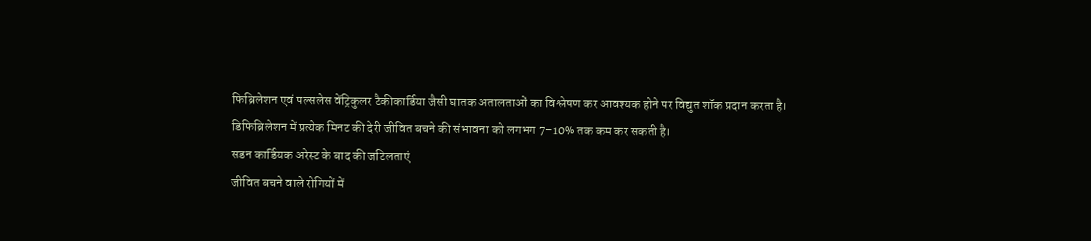फिब्रिलेशन एवं पल्सलेस वेंट्रिकुलर टैकीकार्डिया जैसी घातक अतालताओं का विश्लेषण कर आवश्यक होने पर विद्युत शॉक प्रदान करता है।
डिफिब्रिलेशन में प्रत्येक मिनट की देरी जीवित बचने की संभावना को लगभग 7–10% तक कम कर सकती है।
सडन कार्डियक अरेस्ट के बाद की जटिलताएं
जीवित बचने वाले रोगियों में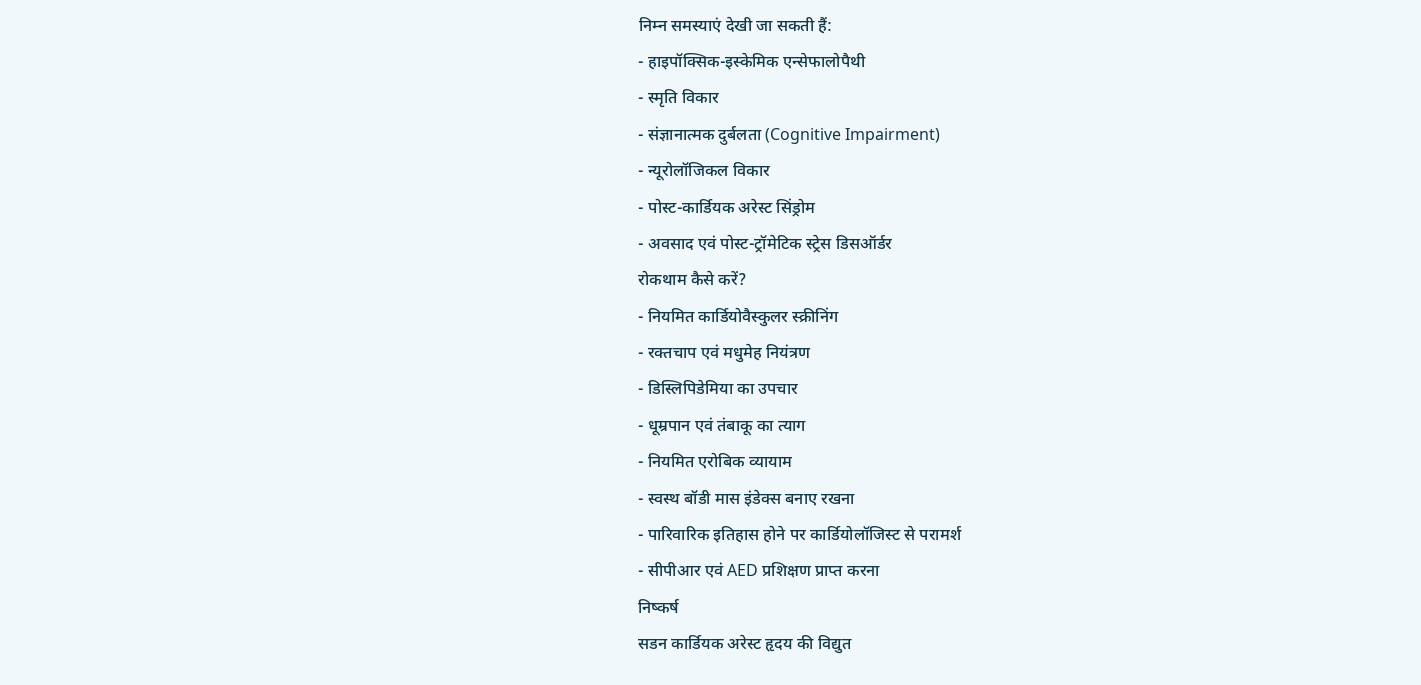निम्न समस्याएं देखी जा सकती हैं:
- हाइपॉक्सिक-इस्केमिक एन्सेफालोपैथी
- स्मृति विकार
- संज्ञानात्मक दुर्बलता (Cognitive Impairment)
- न्यूरोलॉजिकल विकार
- पोस्ट-कार्डियक अरेस्ट सिंड्रोम
- अवसाद एवं पोस्ट-ट्रॉमेटिक स्ट्रेस डिसऑर्डर
रोकथाम कैसे करें?
- नियमित कार्डियोवैस्कुलर स्क्रीनिंग
- रक्तचाप एवं मधुमेह नियंत्रण
- डिस्लिपिडेमिया का उपचार
- धूम्रपान एवं तंबाकू का त्याग
- नियमित एरोबिक व्यायाम
- स्वस्थ बॉडी मास इंडेक्स बनाए रखना
- पारिवारिक इतिहास होने पर कार्डियोलॉजिस्ट से परामर्श
- सीपीआर एवं AED प्रशिक्षण प्राप्त करना
निष्कर्ष
सडन कार्डियक अरेस्ट हृदय की विद्युत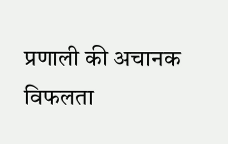प्रणाली की अचानक विफलता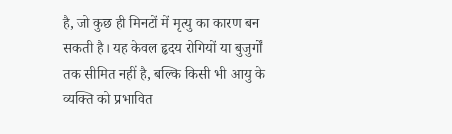है, जो कुछ ही मिनटों में मृत्यु का कारण बन सकती है। यह केवल हृदय रोगियों या बुजुर्गों तक सीमित नहीं है, बल्कि किसी भी आयु के व्यक्ति को प्रभावित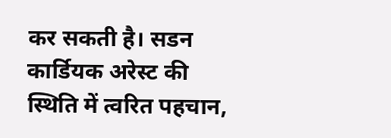कर सकती है। सडन कार्डियक अरेस्ट की स्थिति में त्वरित पहचान,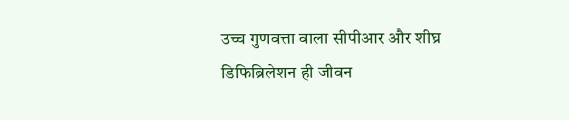उच्च गुणवत्ता वाला सीपीआर और शीघ्र डिफिब्रिलेशन ही जीवन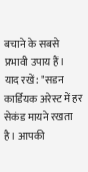बचाने के सबसे प्रभावी उपाय हैं।
याद रखें: "सडन कार्डियक अरेस्ट में हर सेकंड मायने रखता है। आपकी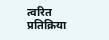त्वरित प्रतिक्रिया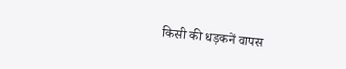किसी की धड़कनें वापस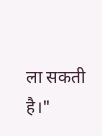ला सकती है।"